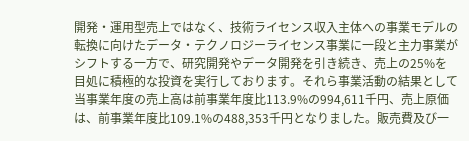開発・運用型売上ではなく、技術ライセンス収入主体への事業モデルの転換に向けたデータ・テクノロジーライセンス事業に一段と主力事業がシフトする一方で、研究開発やデータ開発を引き続き、売上の25%を目処に積極的な投資を実行しております。それら事業活動の結果として当事業年度の売上高は前事業年度比113.9%の994,611千円、売上原価は、前事業年度比109.1%の488,353千円となりました。販売費及び一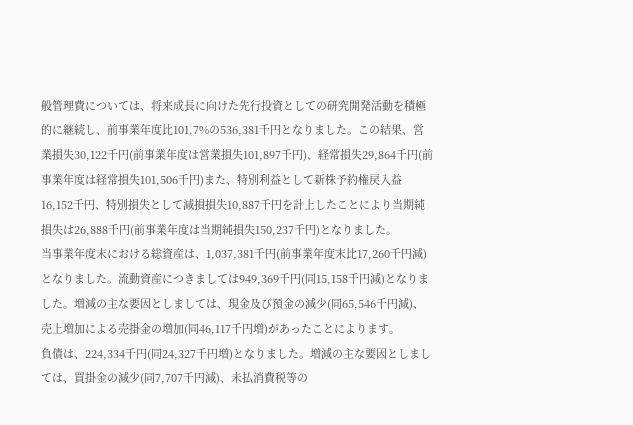般管理費については、将来成長に向けた先行投資としての研究開発活動を積極的に継続し、前事業年度比101.7%の536,381千円となりました。この結果、営業損失30,122千円(前事業年度は営業損失101,897千円)、経常損失29,864千円(前事業年度は経常損失101,506千円)また、特別利益として新株予約権戻入益16,152千円、特別損失として減損損失10,887千円を計上したことにより当期純損失は26,888千円(前事業年度は当期純損失150,237千円)となりました。
当事業年度末における総資産は、1,037,381千円(前事業年度末比17,260千円減)となりました。流動資産につきましては949,369千円(同15,158千円減)となりました。増減の主な要因としましては、現金及び預金の減少(同65,546千円減)、売上増加による売掛金の増加(同46,117千円増)があったことによります。
負債は、224,334千円(同24,327千円増)となりました。増減の主な要因としましては、買掛金の減少(同7,707千円減)、未払消費税等の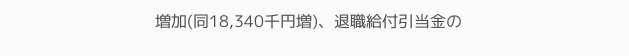増加(同18,340千円増)、退職給付引当金の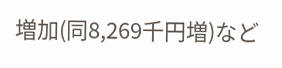増加(同8,269千円増)など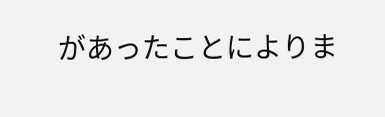があったことによりま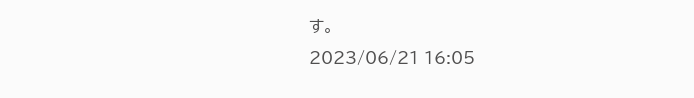す。
2023/06/21 16:05